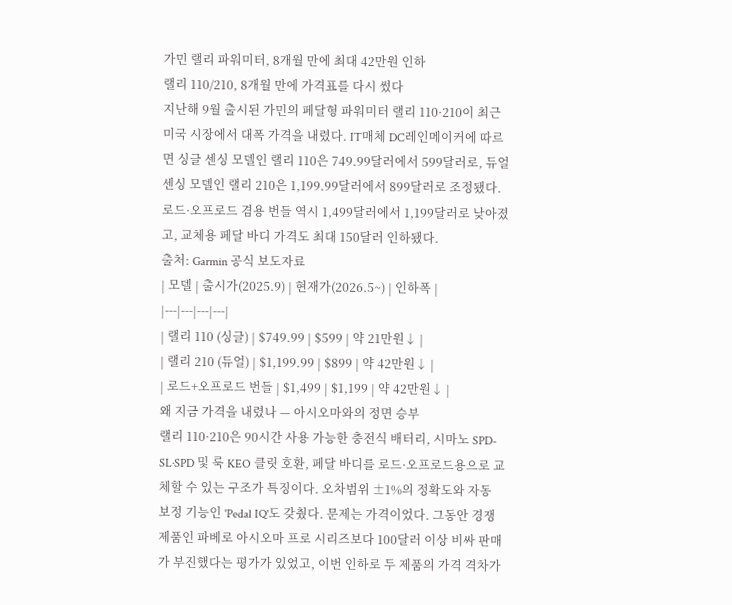가민 랠리 파워미터, 8개월 만에 최대 42만원 인하
랠리 110/210, 8개월 만에 가격표를 다시 썼다
지난해 9월 출시된 가민의 페달형 파워미터 랠리 110·210이 최근 미국 시장에서 대폭 가격을 내렸다. IT매체 DC레인메이커에 따르면 싱글 센싱 모델인 랠리 110은 749.99달러에서 599달러로, 듀얼 센싱 모델인 랠리 210은 1,199.99달러에서 899달러로 조정됐다. 로드·오프로드 겸용 번들 역시 1,499달러에서 1,199달러로 낮아졌고, 교체용 페달 바디 가격도 최대 150달러 인하됐다.
출처: Garmin 공식 보도자료
| 모델 | 출시가(2025.9) | 현재가(2026.5~) | 인하폭 |
|---|---|---|---|
| 랠리 110 (싱글) | $749.99 | $599 | 약 21만원↓ |
| 랠리 210 (듀얼) | $1,199.99 | $899 | 약 42만원↓ |
| 로드+오프로드 번들 | $1,499 | $1,199 | 약 42만원↓ |
왜 지금 가격을 내렸나 — 아시오마와의 정면 승부
랠리 110·210은 90시간 사용 가능한 충전식 배터리, 시마노 SPD-SL·SPD 및 룩 KEO 클릿 호환, 페달 바디를 로드·오프로드용으로 교체할 수 있는 구조가 특징이다. 오차범위 ±1%의 정확도와 자동 보정 기능인 'Pedal IQ'도 갖췄다. 문제는 가격이었다. 그동안 경쟁 제품인 파베로 아시오마 프로 시리즈보다 100달러 이상 비싸 판매가 부진했다는 평가가 있었고, 이번 인하로 두 제품의 가격 격차가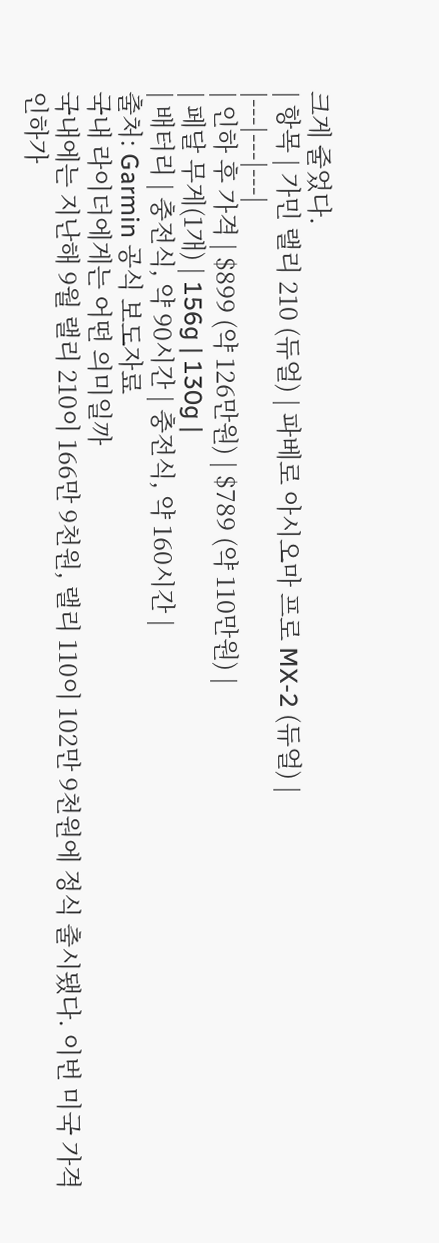크게 줄었다.
| 항목 | 가민 랠리 210 (듀얼) | 파베로 아시오마 프로 MX-2 (듀얼) |
|---|---|---|
| 인하 후 가격 | $899 (약 126만원) | $789 (약 110만원) |
| 페달 무게(1개) | 156g | 130g |
| 배터리 | 충전식, 약 90시간 | 충전식, 약 160시간 |
출처: Garmin 공식 보도자료
국내 라이더에게는 어떤 의미일까
국내에는 지난해 9월 랠리 210이 166만 9천원, 랠리 110이 102만 9천원에 정식 출시됐다. 이번 미국 가격 인하가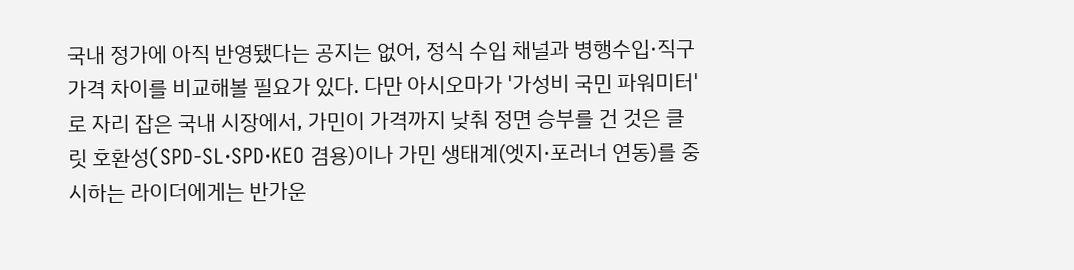국내 정가에 아직 반영됐다는 공지는 없어, 정식 수입 채널과 병행수입·직구 가격 차이를 비교해볼 필요가 있다. 다만 아시오마가 '가성비 국민 파워미터'로 자리 잡은 국내 시장에서, 가민이 가격까지 낮춰 정면 승부를 건 것은 클릿 호환성(SPD-SL·SPD·KEO 겸용)이나 가민 생태계(엣지·포러너 연동)를 중시하는 라이더에게는 반가운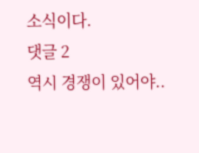소식이다.
댓글 2
역시 경쟁이 있어야..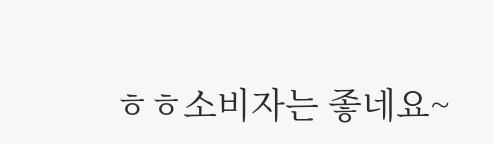ㅎㅎ소비자는 좋네요~